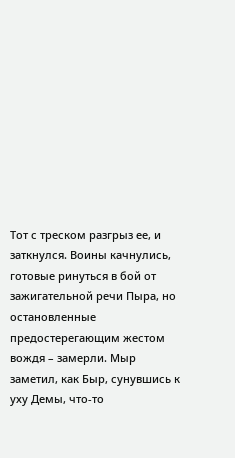Тот с треском разгрыз ее, и заткнулся. Воины качнулись, готовые ринуться в бой от зажигательной речи Пыра, но остановленные предостерегающим жестом вождя – замерли. Мыр заметил, как Быр, сунувшись к уху Демы, что-то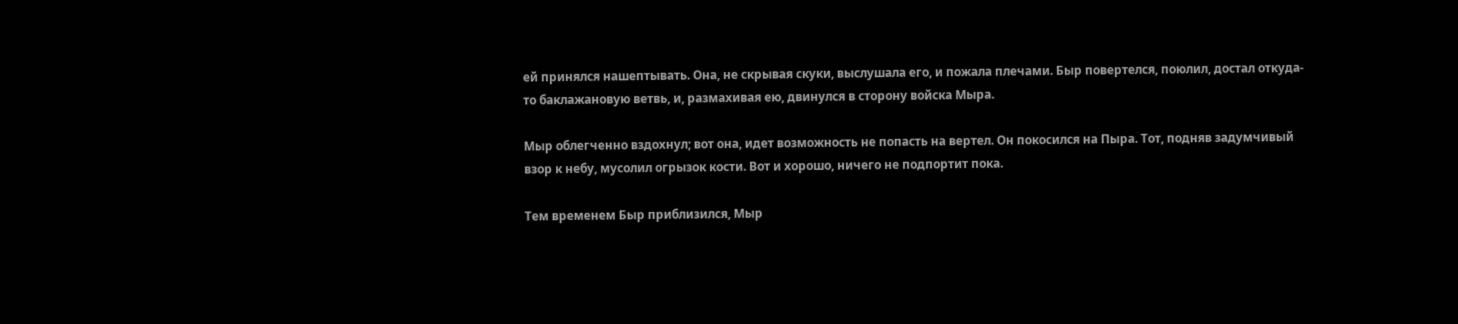ей принялся нашептывать. Она, не скрывая скуки, выслушала его, и пожала плечами. Быр повертелся, поюлил, достал откуда-то баклажановую ветвь, и, размахивая ею, двинулся в сторону войска Мыра.

Мыр облегченно вздохнул; вот она, идет возможность не попасть на вертел. Он покосился на Пыра. Тот, подняв задумчивый взор к небу, мусолил огрызок кости. Вот и хорошо, ничего не подпортит пока.

Тем временем Быр приблизился, Мыр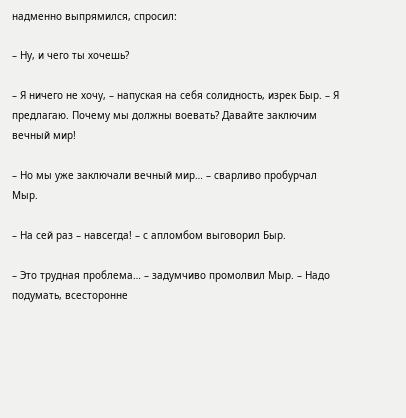надменно выпрямился, спросил:

– Ну, и чего ты хочешь?

– Я ничего не хочу, – напуская на себя солидность, изрек Быр. – Я предлагаю. Почему мы должны воевать? Давайте заключим вечный мир!

– Но мы уже заключали вечный мир… – сварливо пробурчал Мыр.

– На сей раз – навсегда! – с апломбом выговорил Быр.

– Это трудная проблема… – задумчиво промолвил Мыр. – Надо подумать, всесторонне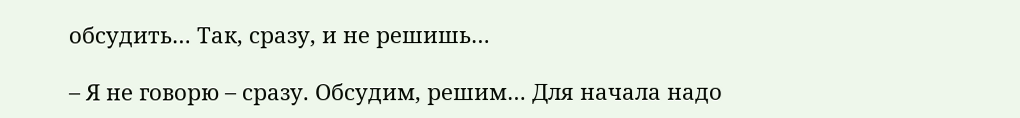обсудить… Так, сразу, и не решишь…

– Я не говорю – сразу. Обсудим, решим… Для начала надо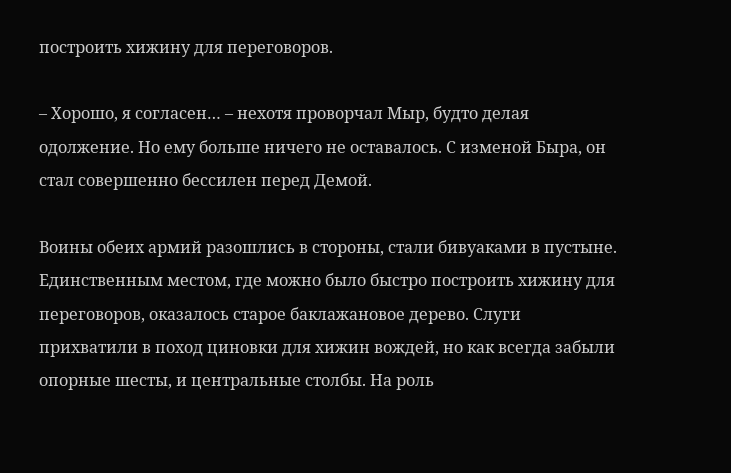построить хижину для переговоров.

– Хорошо, я согласен… – нехотя проворчал Мыр, будто делая одолжение. Но ему больше ничего не оставалось. С изменой Быра, он стал совершенно бессилен перед Демой.

Воины обеих армий разошлись в стороны, стали бивуаками в пустыне. Единственным местом, где можно было быстро построить хижину для переговоров, оказалось старое баклажановое дерево. Слуги прихватили в поход циновки для хижин вождей, но как всегда забыли опорные шесты, и центральные столбы. На роль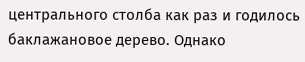центрального столба как раз и годилось баклажановое дерево. Однако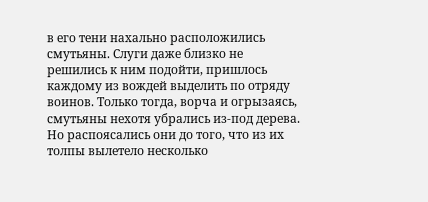в его тени нахально расположились смутьяны. Слуги даже близко не решились к ним подойти, пришлось каждому из вождей выделить по отряду воинов. Только тогда, ворча и огрызаясь, смутьяны нехотя убрались из-под дерева. Но распоясались они до того, что из их толпы вылетело несколько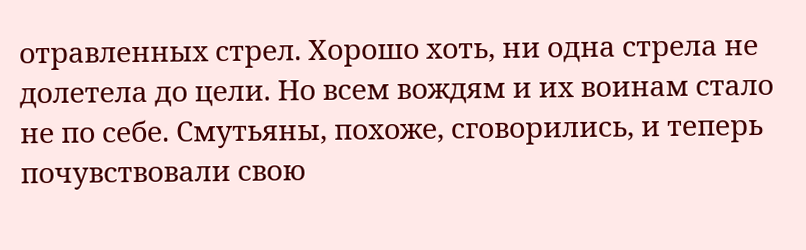отравленных стрел. Хорошо хоть, ни одна стрела не долетела до цели. Но всем вождям и их воинам стало не по себе. Смутьяны, похоже, сговорились, и теперь почувствовали свою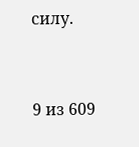силу.



9 из 609